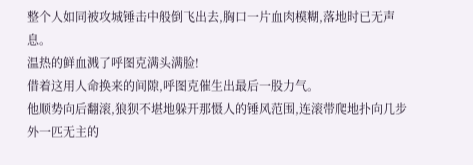整个人如同被攻城锤击中般倒飞出去,胸口一片血肉模糊,落地时已无声息。
温热的鲜血溅了呼图克满头满脸!
借着这用人命换来的间隙,呼图克催生出最后一股力气。
他顺势向后翻滚,狼狈不堪地躲开那慑人的锤风范围,连滚带爬地扑向几步外一匹无主的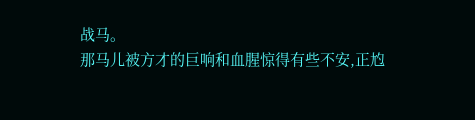战马。
那马儿被方才的巨响和血腥惊得有些不安,正尥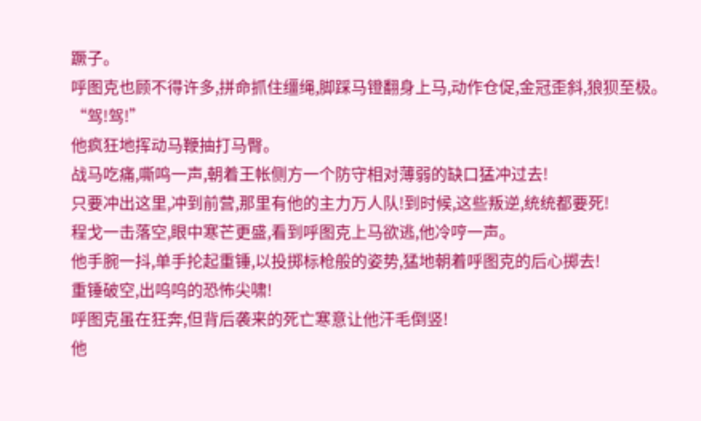蹶子。
呼图克也顾不得许多,拼命抓住缰绳,脚踩马镫翻身上马,动作仓促,金冠歪斜,狼狈至极。
“驾!驾!”
他疯狂地挥动马鞭抽打马臀。
战马吃痛,嘶鸣一声,朝着王帐侧方一个防守相对薄弱的缺口猛冲过去!
只要冲出这里,冲到前营,那里有他的主力万人队!到时候,这些叛逆,统统都要死!
程戈一击落空,眼中寒芒更盛,看到呼图克上马欲逃,他冷哼一声。
他手腕一抖,单手抡起重锤,以投掷标枪般的姿势,猛地朝着呼图克的后心掷去!
重锤破空,出呜呜的恐怖尖啸!
呼图克虽在狂奔,但背后袭来的死亡寒意让他汗毛倒竖!
他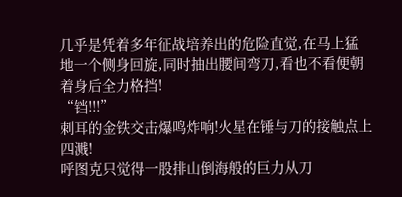几乎是凭着多年征战培养出的危险直觉,在马上猛地一个侧身回旋,同时抽出腰间弯刀,看也不看便朝着身后全力格挡!
“铛!!!”
刺耳的金铁交击爆鸣炸响!火星在锤与刀的接触点上四溅!
呼图克只觉得一股排山倒海般的巨力从刀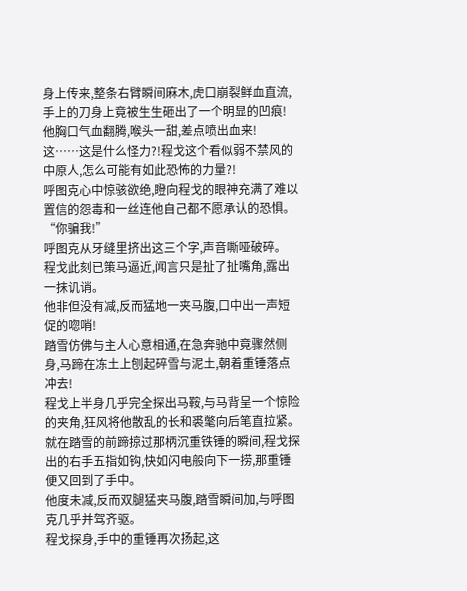身上传来,整条右臂瞬间麻木,虎口崩裂鲜血直流,手上的刀身上竟被生生砸出了一个明显的凹痕!
他胸口气血翻腾,喉头一甜,差点喷出血来!
这……这是什么怪力?!程戈这个看似弱不禁风的中原人,怎么可能有如此恐怖的力量?!
呼图克心中惊骇欲绝,瞪向程戈的眼神充满了难以置信的怨毒和一丝连他自己都不愿承认的恐惧。
“你骗我!”
呼图克从牙缝里挤出这三个字,声音嘶哑破碎。
程戈此刻已策马逼近,闻言只是扯了扯嘴角,露出一抹讥诮。
他非但没有减,反而猛地一夹马腹,口中出一声短促的唿哨!
踏雪仿佛与主人心意相通,在急奔驰中竟骤然侧身,马蹄在冻土上刨起碎雪与泥土,朝着重锤落点冲去!
程戈上半身几乎完全探出马鞍,与马背呈一个惊险的夹角,狂风将他散乱的长和裘氅向后笔直拉紧。
就在踏雪的前蹄掠过那柄沉重铁锤的瞬间,程戈探出的右手五指如钩,快如闪电般向下一捞,那重锤便又回到了手中。
他度未减,反而双腿猛夹马腹,踏雪瞬间加,与呼图克几乎并驾齐驱。
程戈探身,手中的重锤再次扬起,这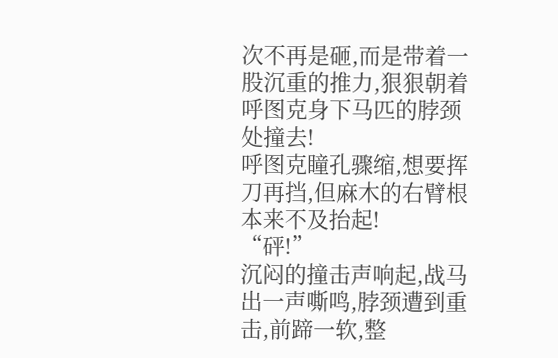次不再是砸,而是带着一股沉重的推力,狠狠朝着呼图克身下马匹的脖颈处撞去!
呼图克瞳孔骤缩,想要挥刀再挡,但麻木的右臂根本来不及抬起!
“砰!”
沉闷的撞击声响起,战马出一声嘶鸣,脖颈遭到重击,前蹄一软,整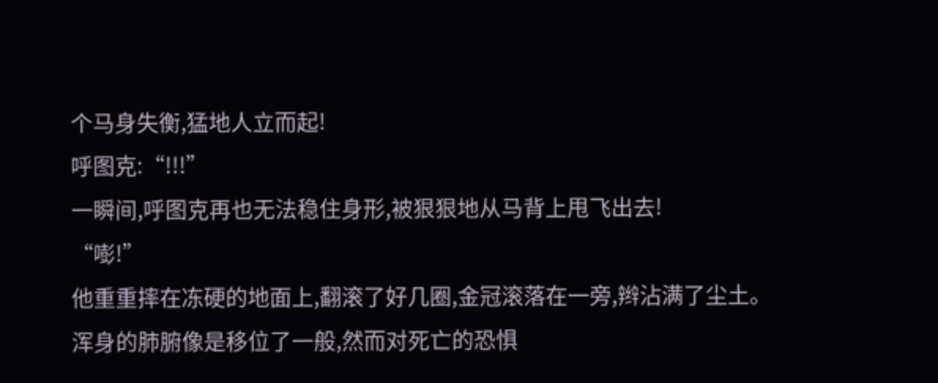个马身失衡,猛地人立而起!
呼图克:“!!!”
一瞬间,呼图克再也无法稳住身形,被狠狠地从马背上甩飞出去!
“嘭!”
他重重摔在冻硬的地面上,翻滚了好几圈,金冠滚落在一旁,辫沾满了尘土。
浑身的肺腑像是移位了一般,然而对死亡的恐惧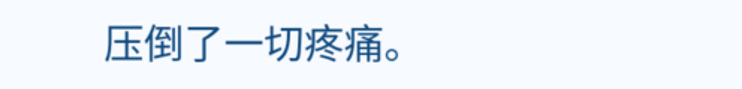压倒了一切疼痛。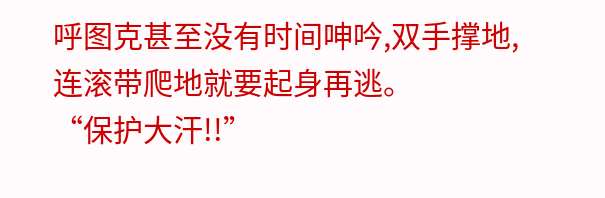呼图克甚至没有时间呻吟,双手撑地,连滚带爬地就要起身再逃。
“保护大汗!!”